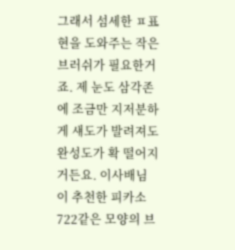그래서 섬세한 ㅍ표현을 도와주는 작은 브러쉬가 필요한거죠. 제 눈도 삼각존에 조금만 지저분하게 섀도가 발려져도 완성도가 확 떨어지거든요. 이사배님이 추천한 피카소 722같은 모양의 브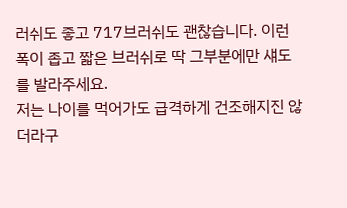러쉬도 좋고 717브러쉬도 괜찮습니다. 이런 폭이 좁고 짧은 브러쉬로 딱 그부분에만 섀도를 발라주세요.
저는 나이를 먹어가도 급격하게 건조해지진 않더라구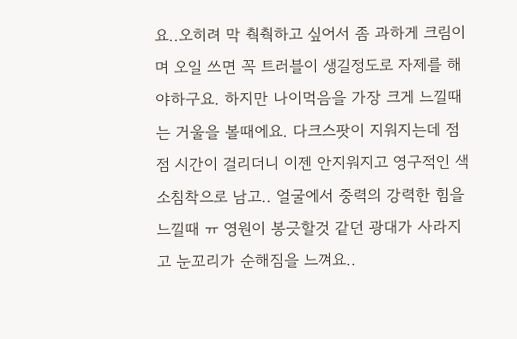요..오히려 막 춱춱하고 싶어서 좀 과하게 크림이며 오일 쓰면 꼭 트러블이 생길정도로 자제를 해야하구요. 하지만 나이먹음을 가장 크게 느낄때는 거울을 볼때에요. 다크스팟이 지워지는데 점점 시간이 걸리더니 이젠 안지워지고 영구적인 색소침착으로 남고.. 얼굴에서 중력의 강력한 힘을 느낄때 ㅠ 영원이 봉긋할것 같던 광대가 사라지고 눈꼬리가 순해짐을 느껴요..